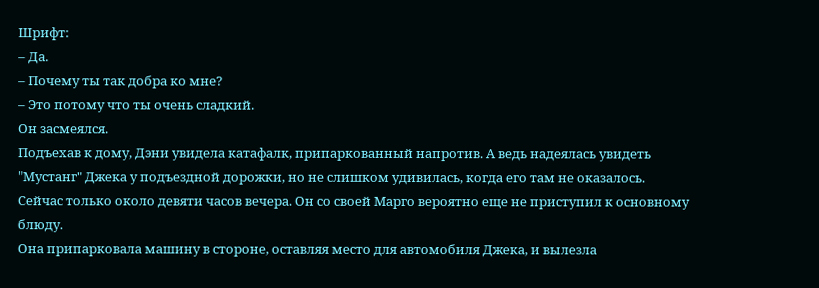Шрифт:
– Да.
– Почему ты так добра ко мне?
– Это потому что ты очень сладкий.
Он засмеялся.
Подъехав к дому, Дэни увидела катафалк, припаркованный напротив. А ведь надеялась увидеть "Mустанг" Джека у подъездной дорожки, но не слишком удивилась, когда его там не оказалось. Сейчас только около девяти часов вечера. Он со своей Марго вероятно еще не приступил к основному блюду.
Она припарковала машину в стороне, оставляя место для автомобиля Джека, и вылезла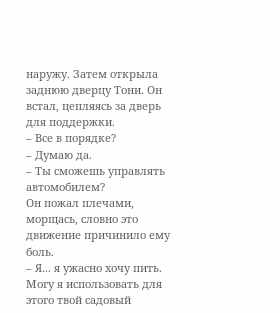наружу. Затем открыла заднюю дверцу Тони. Он встал, цепляясь за дверь для поддержки.
– Все в порядке?
– Думаю да.
– Ты сможешь управлять автомобилем?
Он пожал плечами, морщась, словно это движение причинило ему боль.
– Я... я ужасно хочу пить. Могу я использовать для этого твой садовый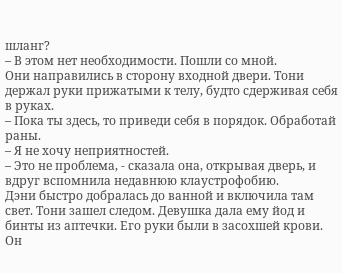шланг?
– В этом нет необходимости. Пошли со мной.
Они направились в сторону входной двери. Тони держал руки прижатыми к телу, будто сдерживая себя в руках.
– Пока ты здесь, то приведи себя в порядок. Обработай раны.
– Я не хочу неприятностей.
– Это не проблема, - сказала она, открывая дверь, и вдруг вспомнила недавнюю клаустрофобию.
Дэни быстро добралась до ванной и включила там свет. Тони зашел следом. Девушка дала ему йод и бинты из аптечки. Его руки были в засохшей крови.
Он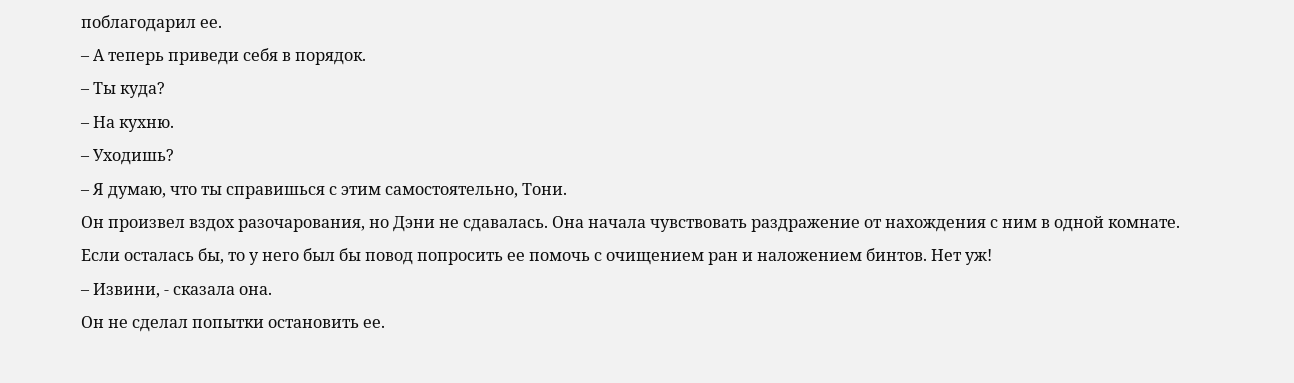поблагодарил ее.
– А теперь приведи себя в порядок.
– Ты куда?
– На кухню.
– Уходишь?
– Я думаю, что ты справишься с этим самостоятельно, Тони.
Он произвел вздох разочарования, но Дэни не сдавалась. Она начала чувствовать раздражение от нахождения с ним в одной комнате. Если осталась бы, то у него был бы повод попросить ее помочь с очищением ран и наложением бинтов. Нет уж!
– Извини, - сказала она.
Он не сделал попытки остановить ее.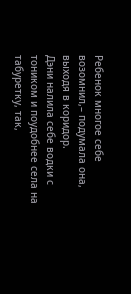Ребенок многое себе возомнил,– подумала она, выходя в коридор.
Дэни налила себе водки с тоником и поудобнее села на табуретку, так,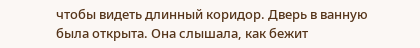чтобы видеть длинный коридор. Дверь в ванную была открыта. Она слышала, как бежит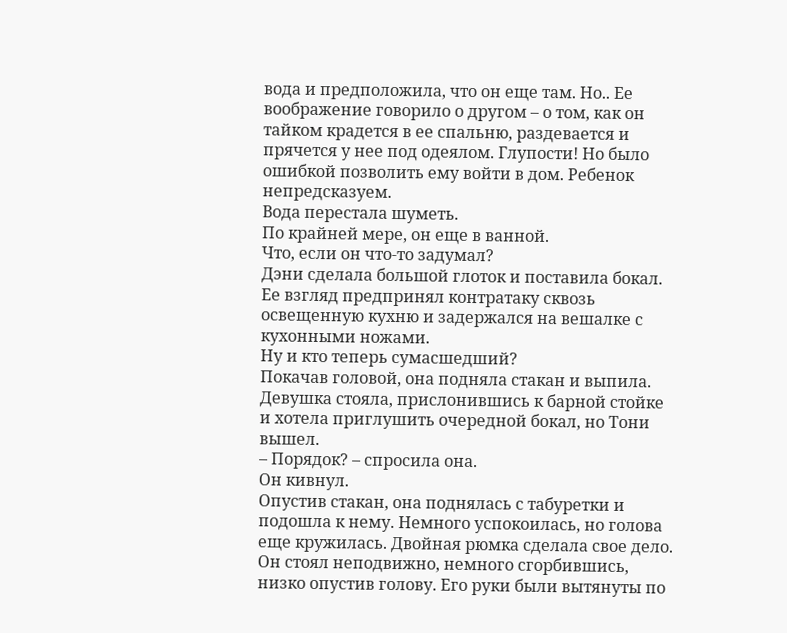вода и предположила, что он еще там. Но.. Ее воображение говорило о другом – о том, как он тайком крадется в ее спальню, раздевается и прячется у нее под одеялом. Глупости! Но было ошибкой позволить ему войти в дом. Ребенок непредсказуем.
Вода перестала шуметь.
По крайней мере, он еще в ванной.
Что, если он что-то задумал?
Дэни сделала большой глоток и поставила бокал. Ее взгляд предпринял контратаку сквозь освещенную кухню и задержался на вешалке с кухонными ножами.
Ну и кто теперь сумасшедший?
Покачав головой, она подняла стакан и выпила.
Девушка стояла, прислонившись к барной стойке и хотела приглушить очередной бокал, но Тони вышел.
– Порядок? – спросила она.
Он кивнул.
Опустив стакан, она поднялась с табуретки и подошла к нему. Немного успокоилась, но голова еще кружилась. Двойная рюмка сделала свое дело.
Он стоял неподвижно, немного сгорбившись, низко опустив голову. Его руки были вытянуты по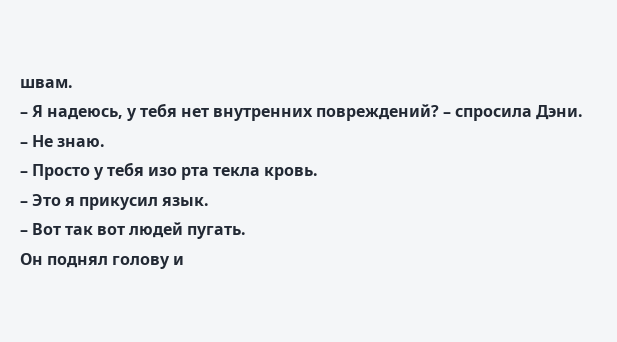швам.
– Я надеюсь, у тебя нет внутренних повреждений? – спросила Дэни.
– Не знаю.
– Просто у тебя изо рта текла кровь.
– Это я прикусил язык.
– Вот так вот людей пугать.
Он поднял голову и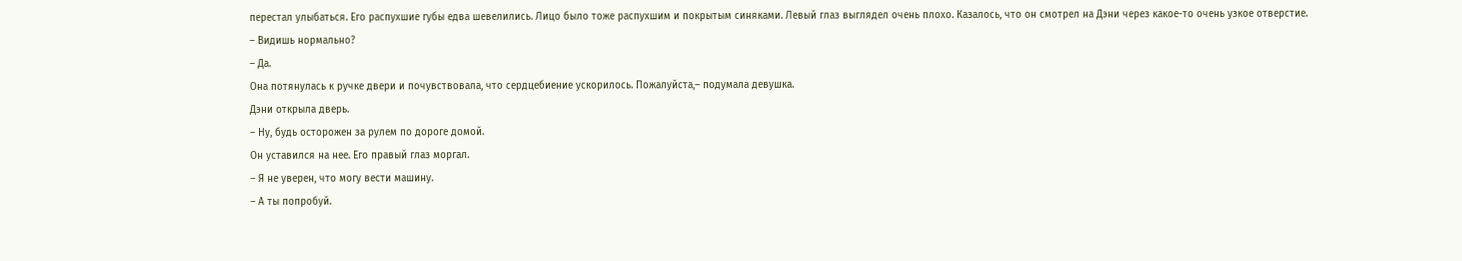перестал улыбаться. Его распухшие губы едва шевелились. Лицо было тоже распухшим и покрытым синяками. Левый глаз выглядел очень плохо. Казалось, что он смотрел на Дэни через какое-то очень узкое отверстие.
– Видишь нормально?
– Да.
Она потянулась к ручке двери и почувствовала, что сердцебиение ускорилось. Пожалуйста,– подумала девушка.
Дэни открыла дверь.
– Ну, будь осторожен за рулем по дороге домой.
Он уставился на нее. Его правый глаз моргал.
– Я не уверен, что могу вести машину.
– А ты попробуй.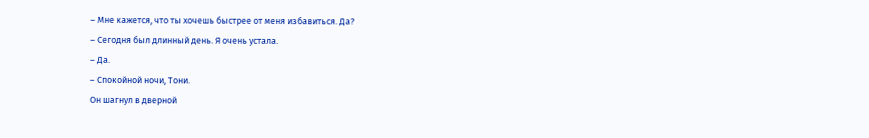– Мне кажется, что ты хочешь быстрее от меня избавиться. Да?
– Сегодня был длинный день. Я очень устала.
– Да.
– Спокойной ночи, Тони.
Он шагнул в дверной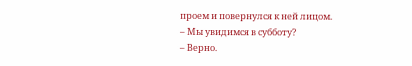проем и повернулся к ней лицом.
– Мы увидимся в субботу?
– Верно.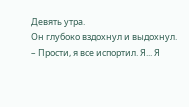Девять утра.
Он глубоко вздохнул и выдохнул.
– Прости, я все испортил. Я... Я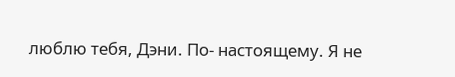люблю тебя, Дэни. По- настоящему. Я не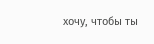хочу, чтобы ты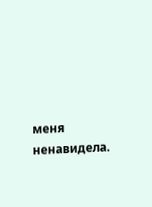меня ненавидела.